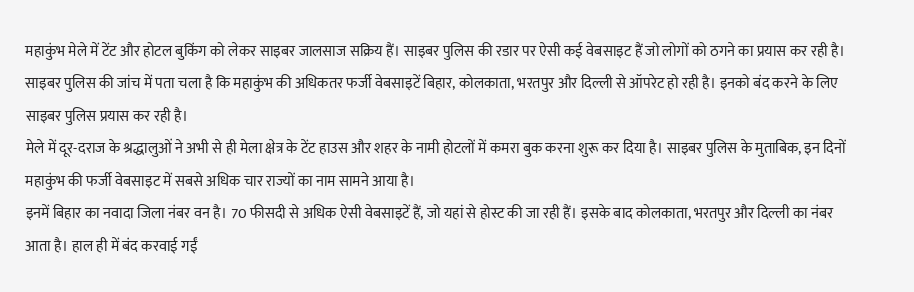महाकुंभ मेले में टेंट और होटल बुकिंग को लेकर साइबर जालसाज सक्रिय हैं। साइबर पुलिस की रडार पर ऐसी कई वेबसाइट हैं जो लोगों को ठगने का प्रयास कर रही है। साइबर पुलिस की जांच में पता चला है कि महाकुंभ की अधिकतर फर्जी वेबसाइटें बिहार, कोलकाता, भरतपुर और दिल्ली से ऑपरेट हो रही है। इनको बंद करने के लिए साइबर पुलिस प्रयास कर रही है।
मेले में दूर-दराज के श्रद्धालुओं ने अभी से ही मेला क्षेत्र के टेंट हाउस और शहर के नामी होटलों में कमरा बुक करना शुरू कर दिया है। साइबर पुलिस के मुताबिक, इन दिनों महाकुंभ की फर्जी वेबसाइट में सबसे अधिक चार राज्यों का नाम सामने आया है।
इनमें बिहार का नवादा जिला नंबर वन है। 70 फीसदी से अधिक ऐसी वेबसाइटें हैं, जो यहां से होस्ट की जा रही हैं। इसके बाद कोलकाता, भरतपुर और दिल्ली का नंबर आता है। हाल ही में बंद करवाई गईं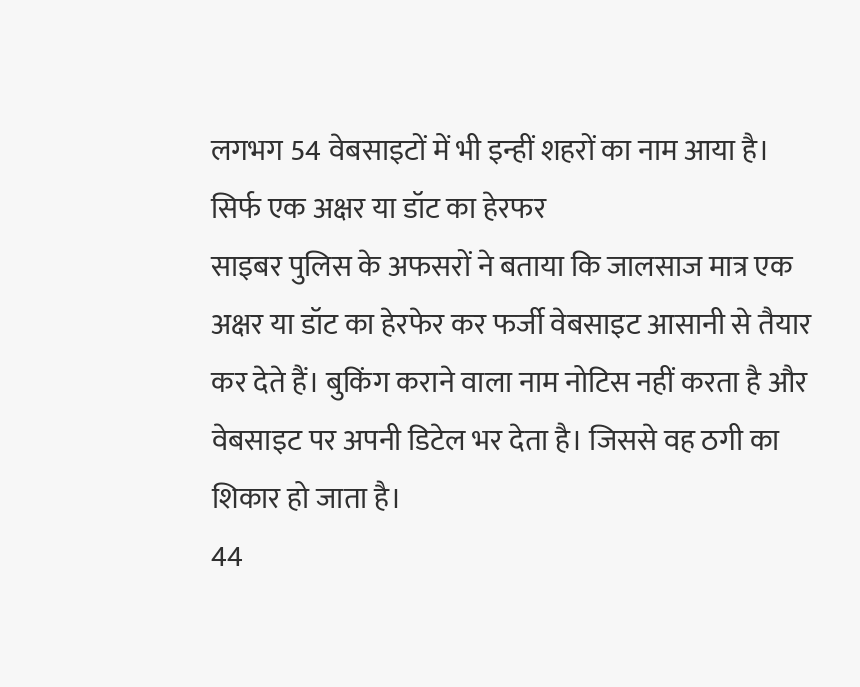लगभग 54 वेबसाइटों में भी इन्हीं शहरों का नाम आया है।
सिर्फ एक अक्षर या डॉट का हेरफर
साइबर पुलिस के अफसरों ने बताया कि जालसाज मात्र एक अक्षर या डॉट का हेरफेर कर फर्जी वेबसाइट आसानी से तैयार कर देते हैं। बुकिंग कराने वाला नाम नोटिस नहीं करता है और वेबसाइट पर अपनी डिटेल भर देता है। जिससे वह ठगी का शिकार हो जाता है।
44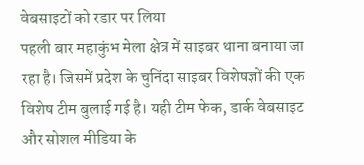वेबसाइटों को रडार पर लिया
पहली बार महाकुंभ मेला क्षेत्र में साइबर थाना बनाया जा रहा है। जिसमें प्रदेश के चुनिंदा साइबर विशेषज्ञों की एक विशेष टीम बुलाई गई है। यही टीम फेक, डार्क वेबसाइट और सोशल मीडिया के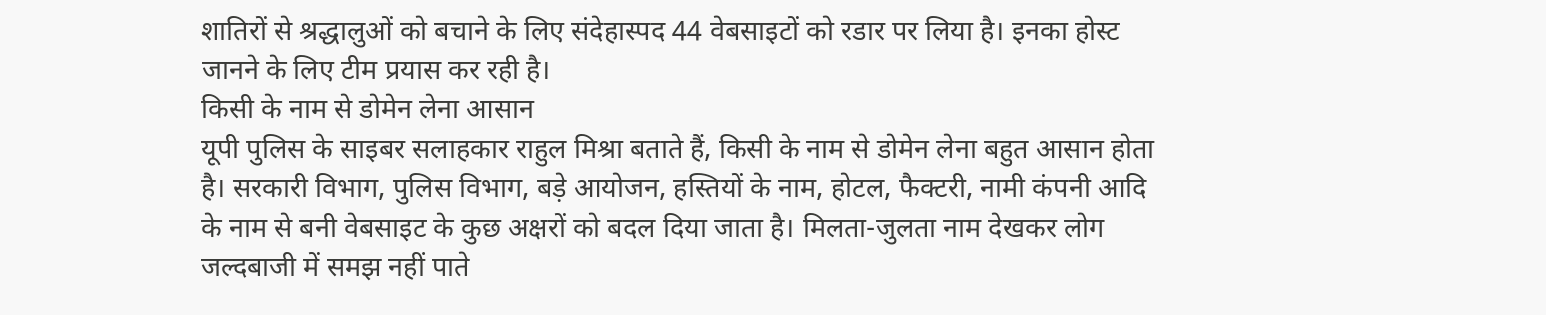शातिरों से श्रद्धालुओं को बचाने के लिए संदेहास्पद 44 वेबसाइटों को रडार पर लिया है। इनका होस्ट जानने के लिए टीम प्रयास कर रही है।
किसी के नाम से डोमेन लेना आसान
यूपी पुलिस के साइबर सलाहकार राहुल मिश्रा बताते हैं, किसी के नाम से डोमेन लेना बहुत आसान होता है। सरकारी विभाग, पुलिस विभाग, बड़े आयोजन, हस्तियों के नाम, होटल, फैक्टरी, नामी कंपनी आदि के नाम से बनी वेबसाइट के कुछ अक्षरों को बदल दिया जाता है। मिलता-जुलता नाम देखकर लोग जल्दबाजी में समझ नहीं पाते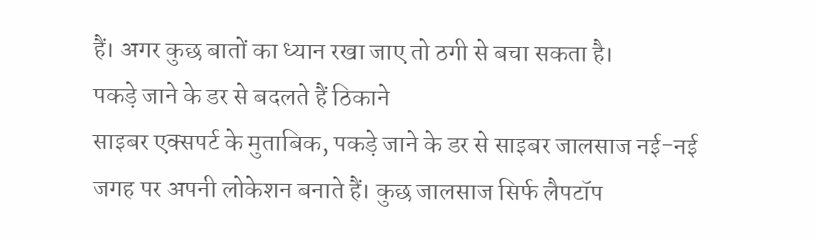हैं। अगर कुछ बातों का ध्यान रखा जाए तो ठगी से बचा सकता है।
पकड़े जाने के डर से बदलते हैं ठिकाने
साइबर एक्सपर्ट के मुताबिक, पकड़े जाने के डर से साइबर जालसाज नई-नई जगह पर अपनी लोकेशन बनाते हैं। कुछ जालसाज सिर्फ लैपटॉप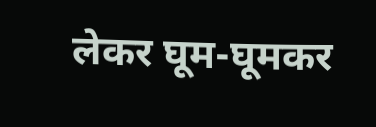लेकर घूम-घूमकर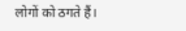लोगों को ठगते हैं।